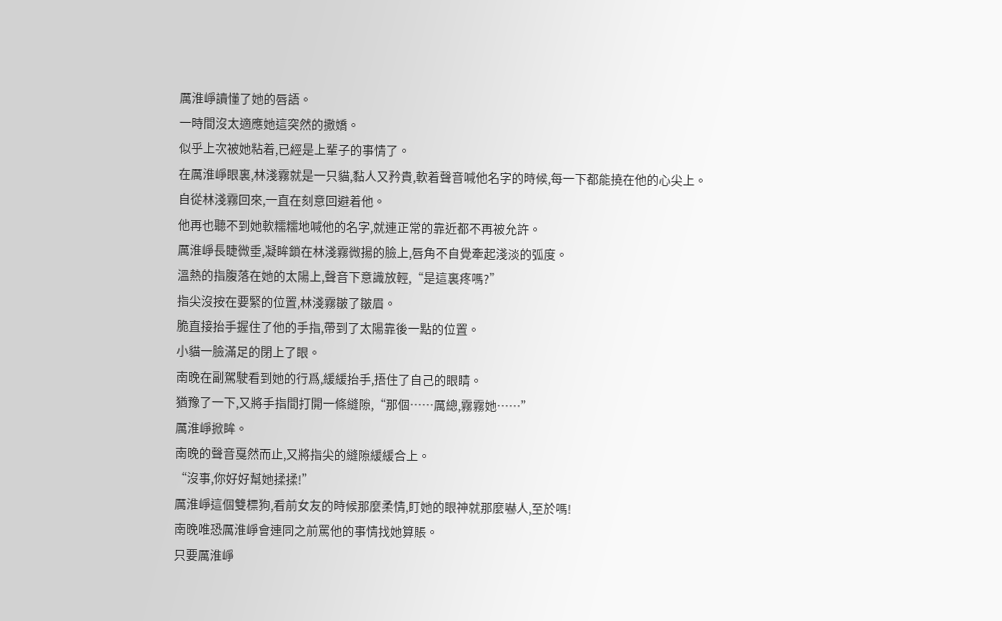厲淮崢讀懂了她的唇語。
一時間沒太適應她這突然的撒嬌。
似乎上次被她粘着,已經是上輩子的事情了。
在厲淮崢眼裏,林淺霧就是一只貓,黏人又矜貴,軟着聲音喊他名字的時候,每一下都能撓在他的心尖上。
自從林淺霧回來,一直在刻意回避着他。
他再也聽不到她軟糯糯地喊他的名字,就連正常的靠近都不再被允許。
厲淮崢長睫微垂,凝眸鎖在林淺霧微揚的臉上,唇角不自覺牽起淺淡的弧度。
溫熱的指腹落在她的太陽上,聲音下意識放輕,“是這裏疼嗎?”
指尖沒按在要緊的位置,林淺霧皺了皺眉。
脆直接抬手握住了他的手指,帶到了太陽靠後一點的位置。
小貓一臉滿足的閉上了眼。
南晚在副駕駛看到她的行爲,緩緩抬手,捂住了自己的眼睛。
猶豫了一下,又將手指間打開一條縫隙,“那個……厲總,霧霧她……”
厲淮崢掀眸。
南晚的聲音戛然而止,又將指尖的縫隙緩緩合上。
“沒事,你好好幫她揉揉!”
厲淮崢這個雙標狗,看前女友的時候那麼柔情,盯她的眼神就那麼嚇人,至於嗎!
南晚唯恐厲淮崢會連同之前罵他的事情找她算賬。
只要厲淮崢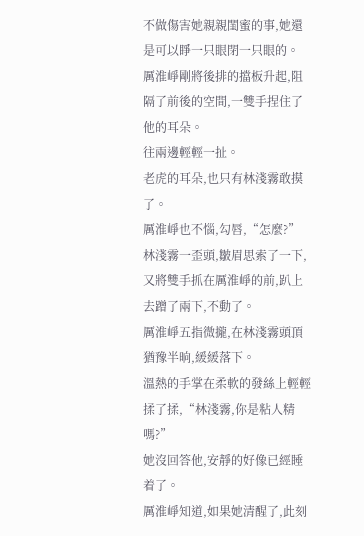不做傷害她親親閨蜜的事,她還是可以睜一只眼閉一只眼的。
厲淮崢剛將後排的擋板升起,阻隔了前後的空間,一雙手捏住了他的耳朵。
往兩邊輕輕一扯。
老虎的耳朵,也只有林淺霧敢摸了。
厲淮崢也不惱,勾唇,“怎麼?”
林淺霧一歪頭,皺眉思索了一下,又將雙手抓在厲淮崢的前,趴上去蹭了兩下,不動了。
厲淮崢五指微攏,在林淺霧頭頂猶豫半晌,緩緩落下。
溫熱的手掌在柔軟的發絲上輕輕揉了揉,“林淺霧,你是粘人精嗎?”
她沒回答他,安靜的好像已經睡着了。
厲淮崢知道,如果她清醒了,此刻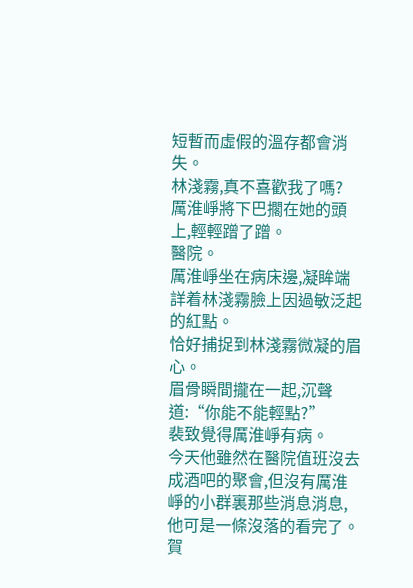短暫而虛假的溫存都會消失。
林淺霧,真不喜歡我了嗎?
厲淮崢將下巴擱在她的頭上,輕輕蹭了蹭。
醫院。
厲淮崢坐在病床邊,凝眸端詳着林淺霧臉上因過敏泛起的紅點。
恰好捕捉到林淺霧微凝的眉心。
眉骨瞬間攏在一起,沉聲道:“你能不能輕點?”
裴致覺得厲淮崢有病。
今天他雖然在醫院值班沒去成酒吧的聚會,但沒有厲淮崢的小群裏那些消息消息,他可是一條沒落的看完了。
賀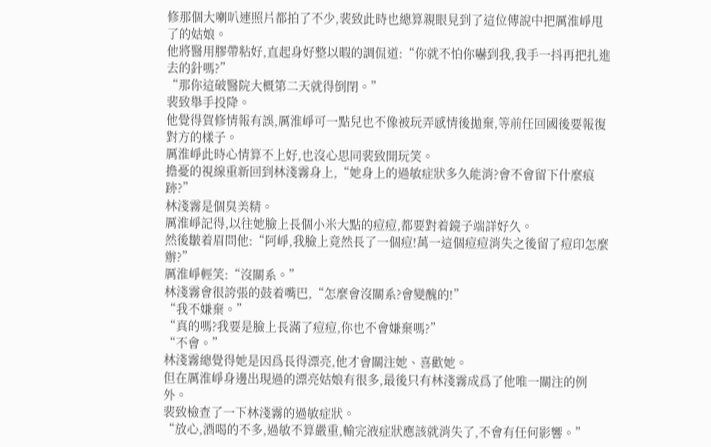修那個大喇叭連照片都拍了不少,裴致此時也總算親眼見到了這位傳說中把厲淮崢甩了的姑娘。
他將醫用膠帶粘好,直起身好整以暇的調侃道:“你就不怕你嚇到我,我手一抖再把扎進去的針嗎?”
“那你這破醫院大概第二天就得倒閉。”
裴致舉手投降。
他覺得賀修情報有誤,厲淮崢可一點兒也不像被玩弄感情後拋棄,等前任回國後要報復對方的樣子。
厲淮崢此時心情算不上好,也沒心思同裴致開玩笑。
擔憂的視線重新回到林淺霧身上,“她身上的過敏症狀多久能消?會不會留下什麼痕跡?”
林淺霧是個臭美精。
厲淮崢記得,以往她臉上長個小米大點的痘痘,都要對着鏡子端詳好久。
然後皺着眉問他:“阿崢,我臉上竟然長了一個痘!萬一這個痘痘消失之後留了痘印怎麼辦?”
厲淮崢輕笑:“沒關系。”
林淺霧會很誇張的鼓着嘴巴,“怎麼會沒關系?會變醜的!”
“我不嫌棄。”
“真的嗎?我要是臉上長滿了痘痘,你也不會嫌棄嗎?”
“不會。”
林淺霧總覺得她是因爲長得漂亮,他才會關注她、喜歡她。
但在厲淮崢身邊出現過的漂亮姑娘有很多,最後只有林淺霧成爲了他唯一關注的例外。
裴致檢查了一下林淺霧的過敏症狀。
“放心,酒喝的不多,過敏不算嚴重,輸完液症狀應該就消失了,不會有任何影響。”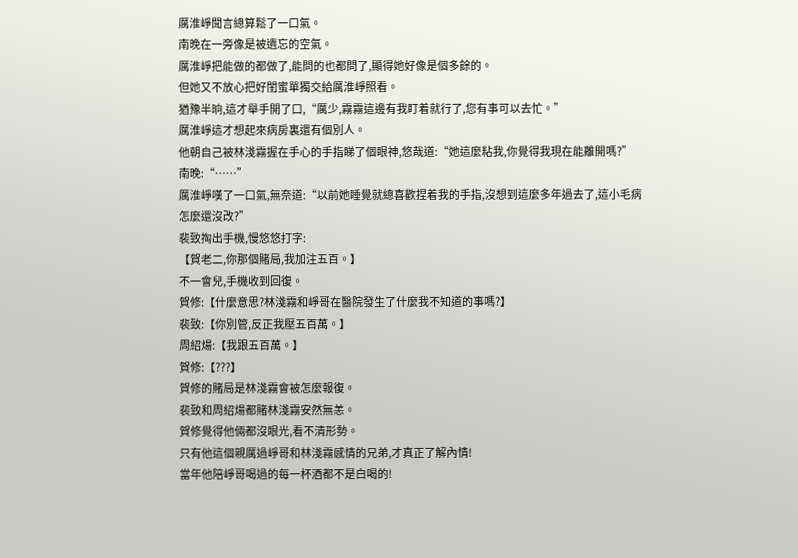厲淮崢聞言總算鬆了一口氣。
南晚在一旁像是被遺忘的空氣。
厲淮崢把能做的都做了,能問的也都問了,顯得她好像是個多餘的。
但她又不放心把好閨蜜單獨交給厲淮崢照看。
猶豫半晌,這才舉手開了口,“厲少,霧霧這邊有我盯着就行了,您有事可以去忙。”
厲淮崢這才想起來病房裏還有個別人。
他朝自己被林淺霧握在手心的手指睇了個眼神,悠哉道:“她這麼粘我,你覺得我現在能離開嗎?”
南晚:“……”
厲淮崢嘆了一口氣,無奈道:“以前她睡覺就總喜歡捏着我的手指,沒想到這麼多年過去了,這小毛病怎麼還沒改?”
裴致掏出手機,慢悠悠打字:
【賀老二,你那個賭局,我加注五百。】
不一會兒,手機收到回復。
賀修:【什麼意思?林淺霧和崢哥在醫院發生了什麼我不知道的事嗎?】
裴致:【你別管,反正我壓五百萬。】
周紹煬:【我跟五百萬。】
賀修:【???】
賀修的賭局是林淺霧會被怎麼報復。
裴致和周紹煬都賭林淺霧安然無恙。
賀修覺得他倆都沒眼光,看不清形勢。
只有他這個親厲過崢哥和林淺霧感情的兄弟,才真正了解內情!
當年他陪崢哥喝過的每一杯酒都不是白喝的!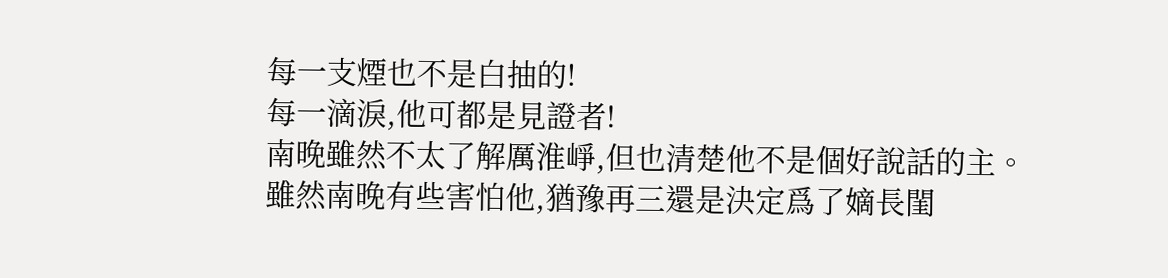每一支煙也不是白抽的!
每一滴淚,他可都是見證者!
南晚雖然不太了解厲淮崢,但也清楚他不是個好說話的主。
雖然南晚有些害怕他,猶豫再三還是決定爲了嫡長閨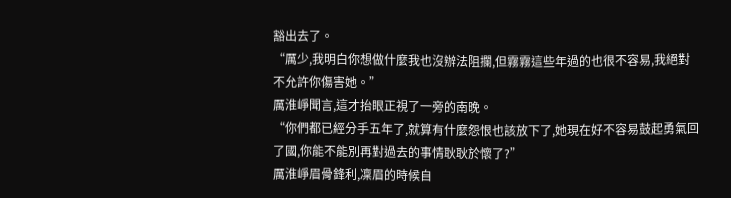豁出去了。
“厲少,我明白你想做什麼我也沒辦法阻攔,但霧霧這些年過的也很不容易,我絕對不允許你傷害她。”
厲淮崢聞言,這才抬眼正視了一旁的南晚。
“你們都已經分手五年了,就算有什麼怨恨也該放下了,她現在好不容易鼓起勇氣回了國,你能不能別再對過去的事情耿耿於懷了?”
厲淮崢眉骨鋒利,凜眉的時候自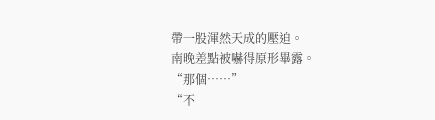帶一股渾然天成的壓迫。
南晚差點被嚇得原形畢露。
“那個……”
“不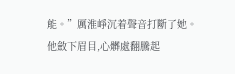能。”厲淮崢沉着聲音打斷了她。
他斂下眉目,心髒處翻騰起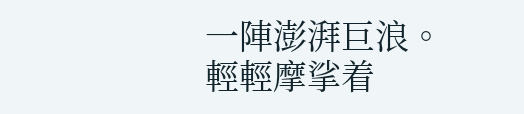一陣澎湃巨浪。
輕輕摩挲着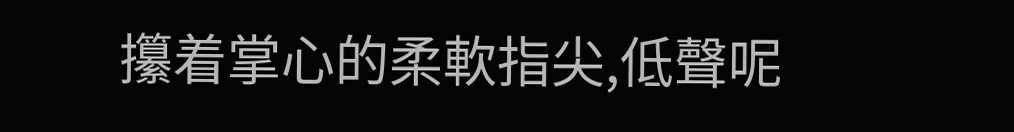攥着掌心的柔軟指尖,低聲呢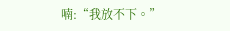喃:“我放不下。”